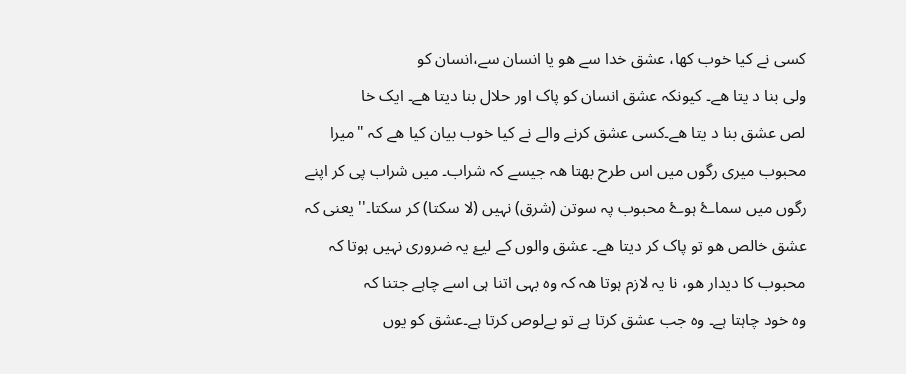کسی نے کیا خوب کھا، عشق خدا سے ھو یا انسان سے،انسان کو
ولی بنا د یتا ھے۔ کیونکہ عشق انسان کو پاک اور حلال بنا دیتا ھے۔ ایک خا
لص عشق بنا د یتا ھے۔کسی عشق کرنے والے نے کیا خوب بیان کیا ھے کہ "میرا
محبوب میری رگوں میں اس طرح بھتا ھہ جیسے کہ شراب۔ میں شراب پی کر اپنے
رگوں میں سماۓ ہوۓ محبوب پہ سوتن (شرق) نہیں (لا سکتا) کر سکتا۔'' یعنی کہ
عشق خالص ھو تو پاک کر دیتا ھے۔ عشق والوں کے لیۓ یہ ضروری نہیں ہوتا کہ
محبوب کا دیدار ھو، نا یہ لازم ہوتا ھہ کہ وہ بہی اتنا ہی اسے چاہے جتنا کہ
وہ خود چاہتا ہے۔ وہ جب عشق کرتا ہے تو بےلوص کرتا ہے۔عشق کو یوں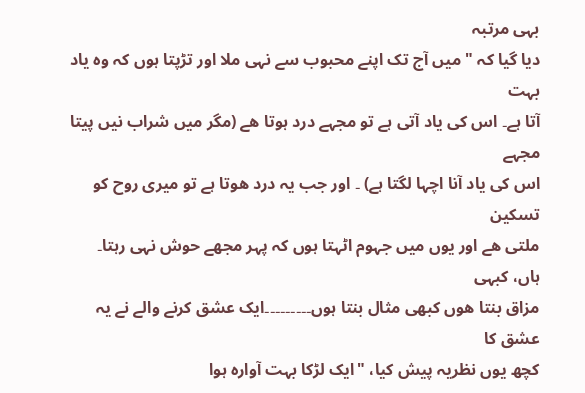بہی مرتبہ
دیا گیا کہ " میں آج تک اپنے محبوب سے نہی ملا اور تڑپتا ہوں کہ وہ یاد بہت
آتا ہے۔ اس کی یاد آتی ہے تو مجہے درد ہوتا ھے (مگر میں شراب نیں پیتا مجہے
اس کی یاد آنا اچہا لگتا ہے) ۔ اور جب یہ درد ھوتا ہے تو میری روح کو تسکین
ملتی ھے اور یوں میں جہوم اٹہتا ہوں کہ پہر مجھے حوش نہی رہتا۔ ہاں، کبہی
مزاق بنتا ھوں کبھی مثال بنتا ہوں۔۔۔۔۔۔۔۔۔ایک عشق کرنے والے نے یہ عشق کا
کچھ یوں نظریہ پیش کیا، "ایک لڑکا بہت آوارہ ہوا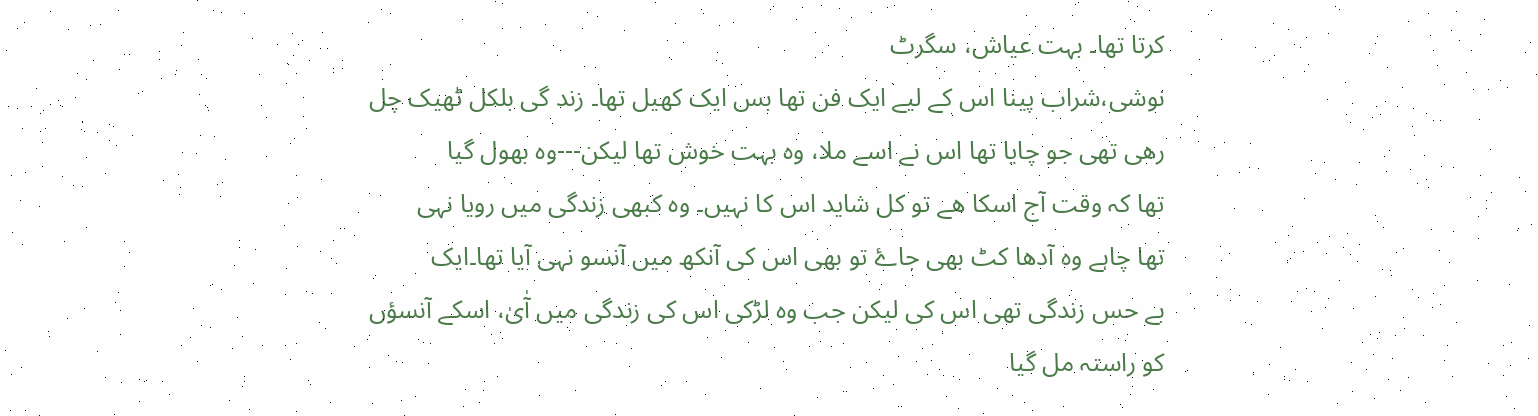کرتا تھا۔ بہت عیاش، سگرٹ
نوشی،شراب پینا اس کے لیے ایک فن تھا بس ایک کھیل تھا۔ زند گی بلکل ٹھیک چل
رھی تھی جو چایا تھا اس نے اسے ملا، وہ بہت خوش تھا لیکن---وہ بھول گیا
تھا کہ وقت آج اسکا ھے تو کل شاید اس کا نہیں۔ وہ کبھی زندگی میں رویا نہی
تھا چاہے وہ آدھا کٹ بھی جاۓ تو بھی اس کی آنکھ میں آنسو نہی آیا تھا۔ایک
بے حس زندگی تھی اس کی لیکن جب وہ لڑکی اس کی زندگی میں آٰیٰ، اسکے آنسؤں
کو راستہ مل گیا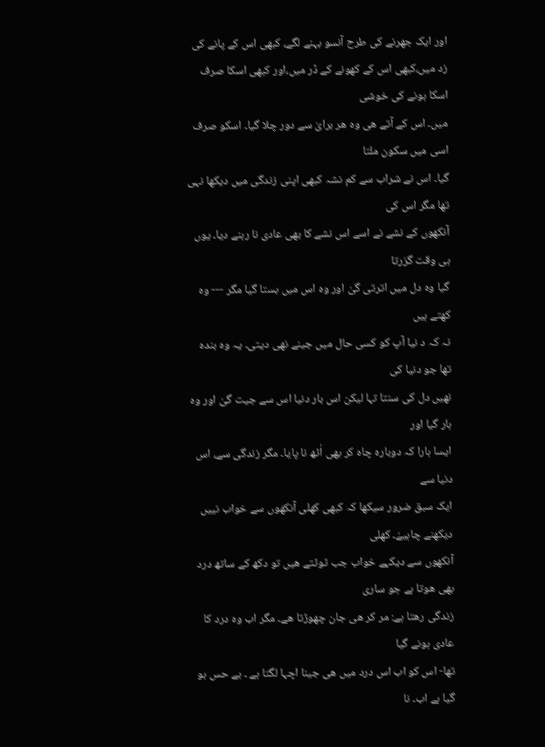اور ایک جھرنے کی طرح آنسو بہنے لگے، کبھی اس کے پانے کی
زد میں،کبھی اس کے کھونے کے ڈر میں،اور کبھی اسکا صرف اسکا ہونے کی خوشی
میں۔ اس کے آتے ھی وہ ھر برایٰ سے دور چلا گیا۔ اسکو صرف اسی میں سکون ملتا
گیا۔ اس نے شراب سے کم نشہ کبھی اپنی زندگی میں دیکھا نہی تھا مگر اس کی
آنکھوں کے نشے نے اسے اس نشے کا بھی عادی نا رہنے دیا۔ یوں ہی وقت گزرتا
گیا وہ دل میں اترتی گیٰ اور وہ اس میں بستا گیا مگر --- وہ کھتے ہیں
نہ کہ د نیا آپ کو کسی حال میں جینے نھی دیتی۔ یہ وہ بندہ تھا جو دنیا کی
نھیں دل کی سنتا تہا لیکن اس بار دنیا اس سے جیت گیٰ اور وہ ہار گیا اور
ایسا ہارا کہ دوبارہ چاہ کر بھی اٰٹھ نا پایا۔ مگر زندگی سے، اس دنیا سے
ایک سبق ضرور سیکھا کہ کبھی کھلی آنکھوں سے خواب نییں دیکھنے چاہیےٰ۔ کھلی
آنکھوں سے دیکہے خواب جب ٹوٹتے ھیں تو دکھ کے ساتھ درد بھی ھوتا ہے جو ساری
زندگی رھتا ہے: مر کر ھی جان چھوڑتا ھے۔ مگر اب وہ درد کا عادی ہونے گیا
تھا- اس کو اب اس درد میں ھی جینا اچہا لگتا ہے ۔ بے حس ہو گیا ہے اب۔ نا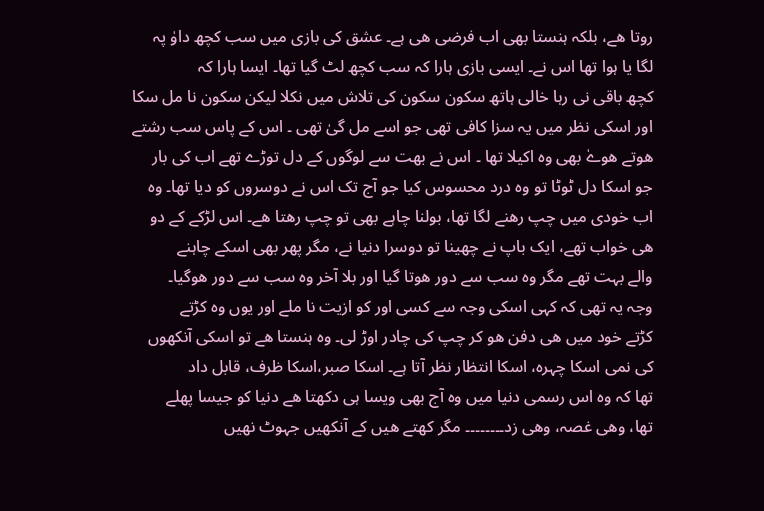روتا ھے، بلکہ ہنستا بھی اب فرضی ھی ہے۔ عشق کی بازی میں سب کچھ داوٰ پہ
لگا یا ہوا تھا اس نے۔ ایسی بازی ہارا کہ سب کچھ لٹ گیا تھا۔ ایسا ہارا کہ
کچھ باقی نی رہا خالی ہاتھ سکون سکون کی تلاش میں نکلا لیکن سکون نا مل سکا
اور اسکی نظر میں یہ سزا کافی تھی جو اسے مل گیٰ تھی ۔ اس کے پاس سب رشتے
ھوتے ھوےٰ بھی وہ اکیلا تھا ۔ اس نے بھت سے لوگوں کے دل توڑے تھے اب کی بار
جو اسکا دل ٹوٹا تو وہ درد محسوس کیا جو آج تک اس نے دوسروں کو دیا تھا۔ وہ
اب خودی میں چپ رھنے لگا تھا، بولنا چاہے بھی تو چپ رھتا ھے۔ اس لڑکے کے دو
ھی خواب تھے، ایک باپ نے چھینا تو دوسرا دنیا نے، مگر پھر بھی اسکے چاہنے
والے بہت تھے مگر وہ سب سے دور ھوتا گیا اور بلا آخر وہ سب سے دور ھوگیا۔
وجہ یہ تھی کہ کہی اسکی وجہ سے کسی اور کو ازیت نا ملے اور یوں وہ کڑتے
کڑتے خود میں ھی دفن ھو کر چپ کی چادر اوڑ لی۔ وہ ہنستا ھے تو اسکی آنکھوں
کی نمی اسکا چہرہ، اسکا انتظار نظر آتا ہے۔ اسکا صبر،اسکا ظرف، قابل داد
تھا کہ وہ اس رسمی دنیا میں وہ آج بھی ویسا ہی دکھتا ھے دنیا کو جیسا پھلے
تھا، وھی غصہ، وھی زد۔۔۔۔۔۔۔۔ مگر کھتے ھیں کے آنکھیں جہوٹ نھیں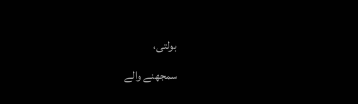بولتی،
سمجھنے والے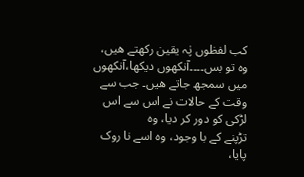کب لفظوں پٰہ یقین رکھتے ھیں، وہ تو بس۔۔۔۔آنکھوں دیکھا،آنکھوں
میں سمجھ جاتے ھیں۔ جب سے وقت کے حالات نے اس سے اس لڑکی کو دور کر دیا، وہ
تڑپنے کے با وجود، وہ اسے نا روک پایا،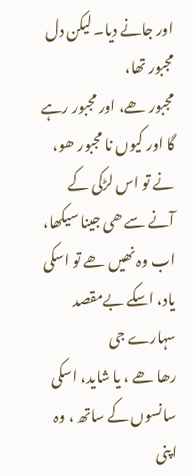اور جانے دیا۔ لیکن دل مجبور تھا،
مجبور ھے، اور مجبور رہے گا اور کیوں نا مجبور ھو، نے تو اس لڑکی کے
آنے سے ھی جینا سیکھا، اب وہ نھیں ھے تو اسکی یاد، اسکے بےمقصد سہارے جی
رھا ھے ، یا شاید، اسکی سانسوں کے ساتھ ، وہ اپنی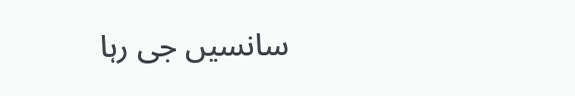سانسیں جی رہا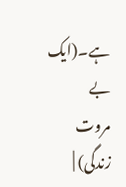ہے۔(ایک بے
مروت زندگی) |